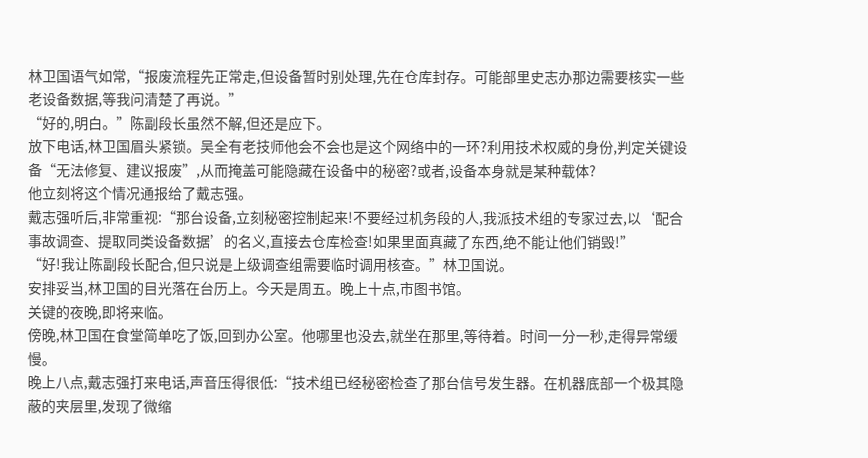林卫国语气如常,“报废流程先正常走,但设备暂时别处理,先在仓库封存。可能部里史志办那边需要核实一些老设备数据,等我问清楚了再说。”
“好的,明白。”陈副段长虽然不解,但还是应下。
放下电话,林卫国眉头紧锁。吴全有老技师他会不会也是这个网络中的一环?利用技术权威的身份,判定关键设备“无法修复、建议报废”,从而掩盖可能隐藏在设备中的秘密?或者,设备本身就是某种载体?
他立刻将这个情况通报给了戴志强。
戴志强听后,非常重视:“那台设备,立刻秘密控制起来!不要经过机务段的人,我派技术组的专家过去,以‘配合事故调查、提取同类设备数据’的名义,直接去仓库检查!如果里面真藏了东西,绝不能让他们销毁!”
“好!我让陈副段长配合,但只说是上级调查组需要临时调用核查。”林卫国说。
安排妥当,林卫国的目光落在台历上。今天是周五。晚上十点,市图书馆。
关键的夜晚,即将来临。
傍晚,林卫国在食堂简单吃了饭,回到办公室。他哪里也没去,就坐在那里,等待着。时间一分一秒,走得异常缓慢。
晚上八点,戴志强打来电话,声音压得很低:“技术组已经秘密检查了那台信号发生器。在机器底部一个极其隐蔽的夹层里,发现了微缩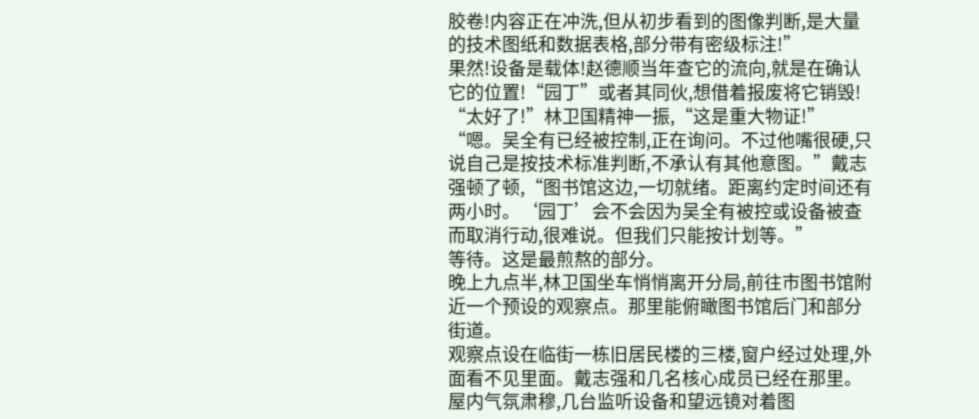胶卷!内容正在冲洗,但从初步看到的图像判断,是大量的技术图纸和数据表格,部分带有密级标注!”
果然!设备是载体!赵德顺当年查它的流向,就是在确认它的位置!“园丁”或者其同伙,想借着报废将它销毁!
“太好了!”林卫国精神一振,“这是重大物证!”
“嗯。吴全有已经被控制,正在询问。不过他嘴很硬,只说自己是按技术标准判断,不承认有其他意图。”戴志强顿了顿,“图书馆这边,一切就绪。距离约定时间还有两小时。‘园丁’会不会因为吴全有被控或设备被查而取消行动,很难说。但我们只能按计划等。”
等待。这是最煎熬的部分。
晚上九点半,林卫国坐车悄悄离开分局,前往市图书馆附近一个预设的观察点。那里能俯瞰图书馆后门和部分街道。
观察点设在临街一栋旧居民楼的三楼,窗户经过处理,外面看不见里面。戴志强和几名核心成员已经在那里。屋内气氛肃穆,几台监听设备和望远镜对着图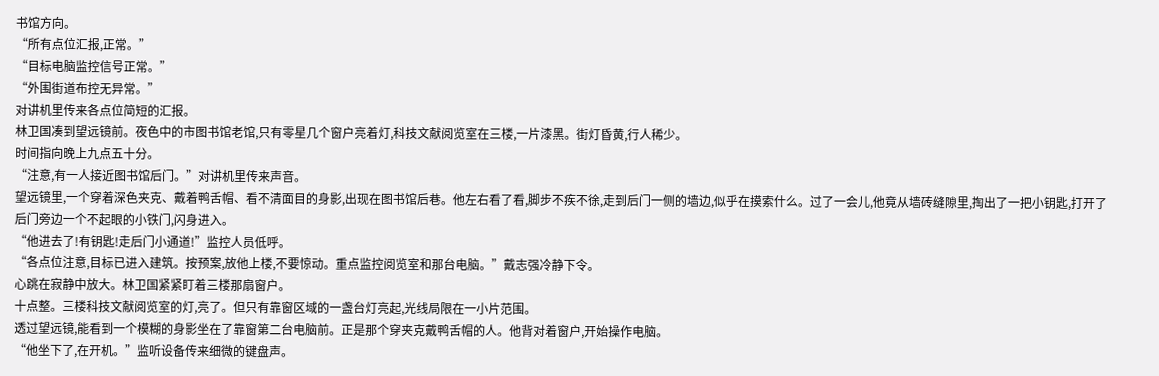书馆方向。
“所有点位汇报,正常。”
“目标电脑监控信号正常。”
“外围街道布控无异常。”
对讲机里传来各点位简短的汇报。
林卫国凑到望远镜前。夜色中的市图书馆老馆,只有零星几个窗户亮着灯,科技文献阅览室在三楼,一片漆黑。街灯昏黄,行人稀少。
时间指向晚上九点五十分。
“注意,有一人接近图书馆后门。”对讲机里传来声音。
望远镜里,一个穿着深色夹克、戴着鸭舌帽、看不清面目的身影,出现在图书馆后巷。他左右看了看,脚步不疾不徐,走到后门一侧的墙边,似乎在摸索什么。过了一会儿,他竟从墙砖缝隙里,掏出了一把小钥匙,打开了后门旁边一个不起眼的小铁门,闪身进入。
“他进去了!有钥匙!走后门小通道!”监控人员低呼。
“各点位注意,目标已进入建筑。按预案,放他上楼,不要惊动。重点监控阅览室和那台电脑。”戴志强冷静下令。
心跳在寂静中放大。林卫国紧紧盯着三楼那扇窗户。
十点整。三楼科技文献阅览室的灯,亮了。但只有靠窗区域的一盏台灯亮起,光线局限在一小片范围。
透过望远镜,能看到一个模糊的身影坐在了靠窗第二台电脑前。正是那个穿夹克戴鸭舌帽的人。他背对着窗户,开始操作电脑。
“他坐下了,在开机。”监听设备传来细微的键盘声。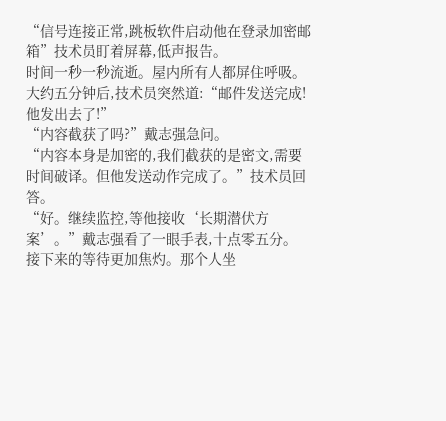“信号连接正常,跳板软件启动他在登录加密邮箱”技术员盯着屏幕,低声报告。
时间一秒一秒流逝。屋内所有人都屏住呼吸。
大约五分钟后,技术员突然道:“邮件发送完成!他发出去了!”
“内容截获了吗?”戴志强急问。
“内容本身是加密的,我们截获的是密文,需要时间破译。但他发送动作完成了。”技术员回答。
“好。继续监控,等他接收‘长期潜伏方案’。”戴志强看了一眼手表,十点零五分。
接下来的等待更加焦灼。那个人坐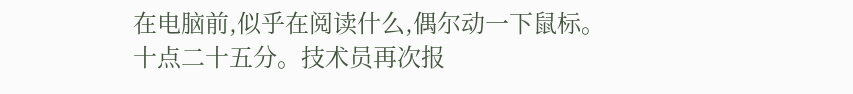在电脑前,似乎在阅读什么,偶尔动一下鼠标。
十点二十五分。技术员再次报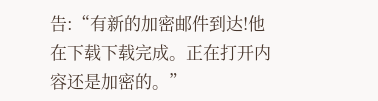告:“有新的加密邮件到达!他在下载下载完成。正在打开内容还是加密的。”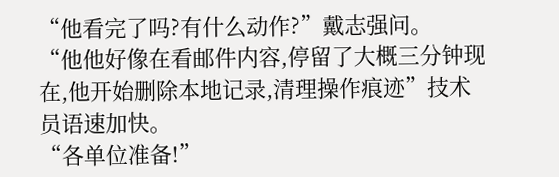“他看完了吗?有什么动作?”戴志强问。
“他他好像在看邮件内容,停留了大概三分钟现在,他开始删除本地记录,清理操作痕迹”技术员语速加快。
“各单位准备!”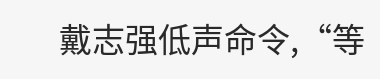戴志强低声命令,“等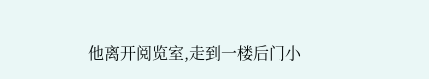他离开阅览室,走到一楼后门小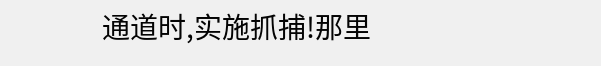通道时,实施抓捕!那里